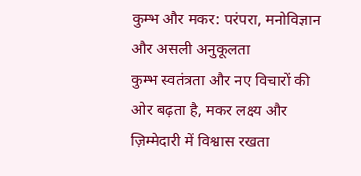कुम्भ और मकर: परंपरा, मनोविज्ञान और असली अनुकूलता
कुम्भ स्वतंत्रता और नए विचारों की ओर बढ़ता है, मकर लक्ष्य और ज़िम्मेदारी में विश्वास रखता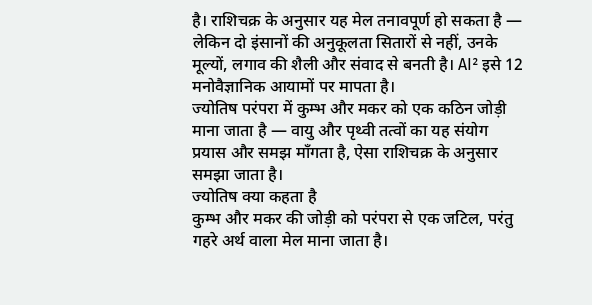है। राशिचक्र के अनुसार यह मेल तनावपूर्ण हो सकता है — लेकिन दो इंसानों की अनुकूलता सितारों से नहीं, उनके मूल्यों, लगाव की शैली और संवाद से बनती है। AI² इसे 12 मनोवैज्ञानिक आयामों पर मापता है।
ज्योतिष परंपरा में कुम्भ और मकर को एक कठिन जोड़ी माना जाता है — वायु और पृथ्वी तत्वों का यह संयोग प्रयास और समझ माँगता है, ऐसा राशिचक्र के अनुसार समझा जाता है।
ज्योतिष क्या कहता है
कुम्भ और मकर की जोड़ी को परंपरा से एक जटिल, परंतु गहरे अर्थ वाला मेल माना जाता है।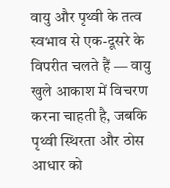वायु और पृथ्वी के तत्व स्वभाव से एक-दूसरे के विपरीत चलते हैं — वायु खुले आकाश में विचरण करना चाहती है, जबकि पृथ्वी स्थिरता और ठोस आधार को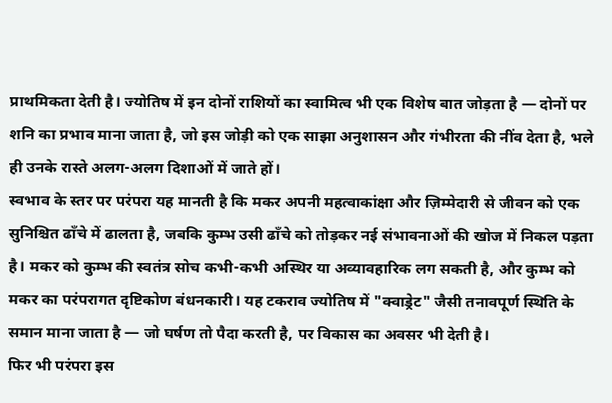प्राथमिकता देती है। ज्योतिष में इन दोनों राशियों का स्वामित्व भी एक विशेष बात जोड़ता है — दोनों पर शनि का प्रभाव माना जाता है, जो इस जोड़ी को एक साझा अनुशासन और गंभीरता की नींव देता है, भले ही उनके रास्ते अलग-अलग दिशाओं में जाते हों।
स्वभाव के स्तर पर परंपरा यह मानती है कि मकर अपनी महत्वाकांक्षा और ज़िम्मेदारी से जीवन को एक सुनिश्चित ढाँचे में ढालता है, जबकि कुम्भ उसी ढाँचे को तोड़कर नई संभावनाओं की खोज में निकल पड़ता है। मकर को कुम्भ की स्वतंत्र सोच कभी-कभी अस्थिर या अव्यावहारिक लग सकती है, और कुम्भ को मकर का परंपरागत दृष्टिकोण बंधनकारी। यह टकराव ज्योतिष में "क्वाड्रेट" जैसी तनावपूर्ण स्थिति के समान माना जाता है — जो घर्षण तो पैदा करती है, पर विकास का अवसर भी देती है।
फिर भी परंपरा इस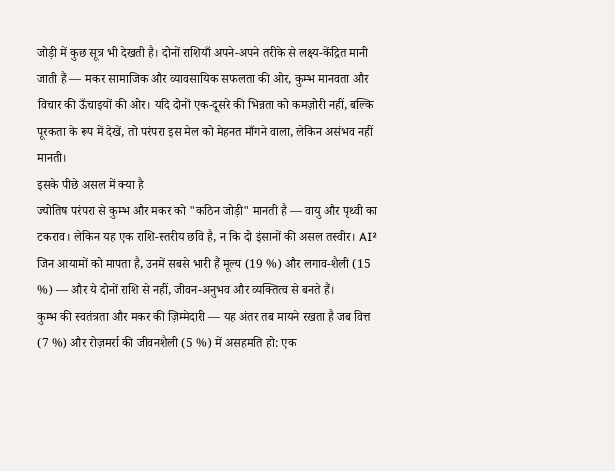जोड़ी में कुछ सूत्र भी देखती है। दोनों राशियाँ अपने-अपने तरीके से लक्ष्य-केंद्रित मानी जाती हैं — मकर सामाजिक और व्यावसायिक सफलता की ओर, कुम्भ मानवता और विचार की ऊँचाइयों की ओर। यदि दोनों एक-दूसरे की भिन्नता को कमज़ोरी नहीं, बल्कि पूरकता के रूप में देखें, तो परंपरा इस मेल को मेहनत माँगने वाला, लेकिन असंभव नहीं मानती।
इसके पीछे असल में क्या है
ज्योतिष परंपरा से कुम्भ और मकर को "कठिन जोड़ी" मानती है — वायु और पृथ्वी का टकराव। लेकिन यह एक राशि-स्तरीय छवि है, न कि दो इंसानों की असल तस्वीर। AI² जिन आयामों को मापता है, उनमें सबसे भारी हैं मूल्य (19 %) और लगाव-शैली (15 %) — और ये दोनों राशि से नहीं, जीवन-अनुभव और व्यक्तित्व से बनते हैं।
कुम्भ की स्वतंत्रता और मकर की ज़िम्मेदारी — यह अंतर तब मायने रखता है जब वित्त (7 %) और रोज़मर्रा की जीवनशैली (5 %) में असहमति हो: एक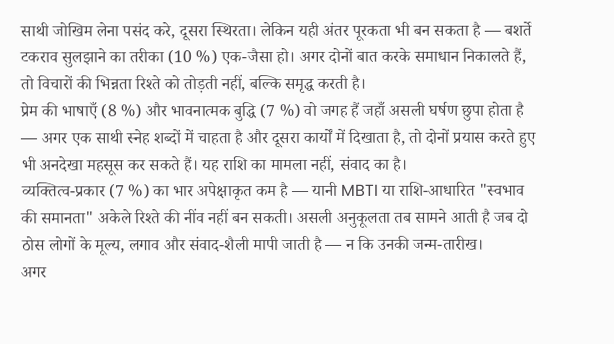साथी जोखिम लेना पसंद करे, दूसरा स्थिरता। लेकिन यही अंतर पूरकता भी बन सकता है — बशर्ते टकराव सुलझाने का तरीका (10 %) एक-जैसा हो। अगर दोनों बात करके समाधान निकालते हैं, तो विचारों की भिन्नता रिश्ते को तोड़ती नहीं, बल्कि समृद्ध करती है।
प्रेम की भाषाएँ (8 %) और भावनात्मक बुद्धि (7 %) वो जगह हैं जहाँ असली घर्षण छुपा होता है — अगर एक साथी स्नेह शब्दों में चाहता है और दूसरा कार्यों में दिखाता है, तो दोनों प्रयास करते हुए भी अनदेखा महसूस कर सकते हैं। यह राशि का मामला नहीं, संवाद का है।
व्यक्तित्व-प्रकार (7 %) का भार अपेक्षाकृत कम है — यानी MBTI या राशि-आधारित "स्वभाव की समानता" अकेले रिश्ते की नींव नहीं बन सकती। असली अनुकूलता तब सामने आती है जब दो ठोस लोगों के मूल्य, लगाव और संवाद-शैली मापी जाती है — न कि उनकी जन्म-तारीख।
अगर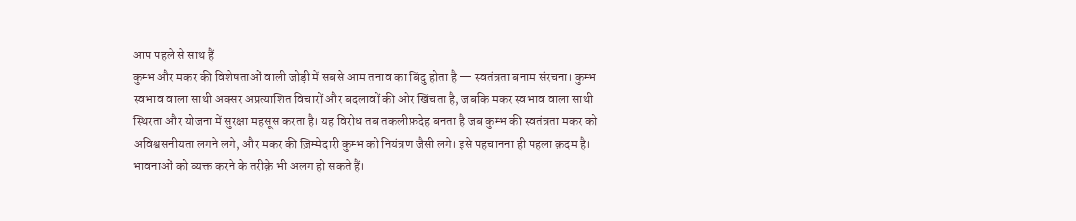आप पहले से साथ हैं
कुम्भ और मकर की विशेषताओं वाली जोड़ी में सबसे आम तनाव का बिंदु होता है — स्वतंत्रता बनाम संरचना। कुम्भ स्वभाव वाला साथी अक्सर अप्रत्याशित विचारों और बदलावों की ओर खिंचता है, जबकि मकर स्वभाव वाला साथी स्थिरता और योजना में सुरक्षा महसूस करता है। यह विरोध तब तकलीफ़देह बनता है जब कुम्भ की स्वतंत्रता मकर को अविश्वसनीयता लगने लगे, और मकर की ज़िम्मेदारी कुम्भ को नियंत्रण जैसी लगे। इसे पहचानना ही पहला क़दम है।
भावनाओं को व्यक्त करने के तरीक़े भी अलग हो सकते हैं।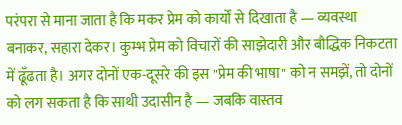परंपरा से माना जाता है कि मकर प्रेम को कार्यों से दिखाता है — व्यवस्था बनाकर, सहारा देकर। कुम्भ प्रेम को विचारों की साझेदारी और बौद्धिक निकटता में ढूँढता है। अगर दोनों एक-दूसरे की इस "प्रेम की भाषा" को न समझें, तो दोनों को लग सकता है कि साथी उदासीन है — जबकि वास्तव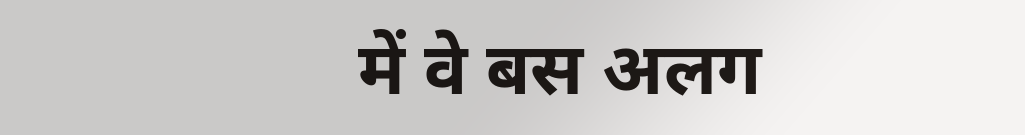में वे बस अलग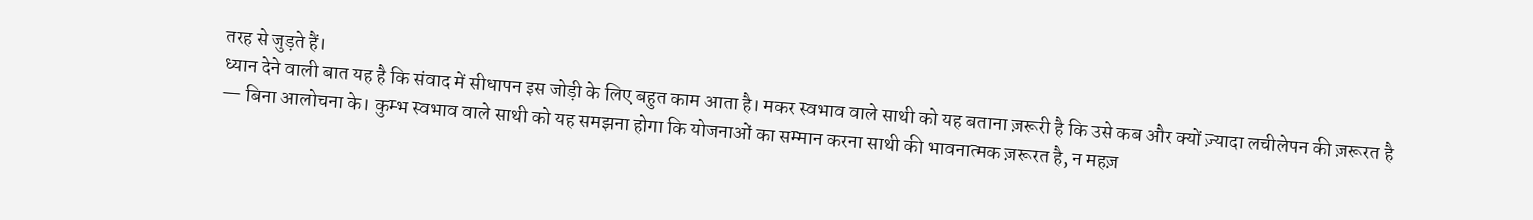तरह से जुड़ते हैं।
ध्यान देने वाली बात यह है कि संवाद में सीधापन इस जोड़ी के लिए बहुत काम आता है। मकर स्वभाव वाले साथी को यह बताना ज़रूरी है कि उसे कब और क्यों ज़्यादा लचीलेपन की ज़रूरत है — बिना आलोचना के। कुम्भ स्वभाव वाले साथी को यह समझना होगा कि योजनाओं का सम्मान करना साथी की भावनात्मक ज़रूरत है, न महज़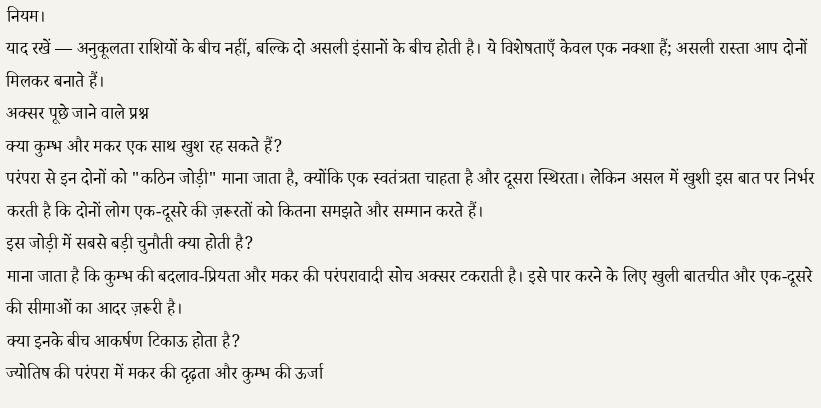नियम।
याद रखें — अनुकूलता राशियों के बीच नहीं, बल्कि दो असली इंसानों के बीच होती है। ये विशेषताएँ केवल एक नक्शा हैं; असली रास्ता आप दोनों मिलकर बनाते हैं।
अक्सर पूछे जाने वाले प्रश्न
क्या कुम्भ और मकर एक साथ खुश रह सकते हैं?
परंपरा से इन दोनों को "कठिन जोड़ी" माना जाता है, क्योंकि एक स्वतंत्रता चाहता है और दूसरा स्थिरता। लेकिन असल में खुशी इस बात पर निर्भर करती है कि दोनों लोग एक-दूसरे की ज़रूरतों को कितना समझते और सम्मान करते हैं।
इस जोड़ी में सबसे बड़ी चुनौती क्या होती है?
माना जाता है कि कुम्भ की बदलाव-प्रियता और मकर की परंपरावादी सोच अक्सर टकराती है। इसे पार करने के लिए खुली बातचीत और एक-दूसरे की सीमाओं का आदर ज़रूरी है।
क्या इनके बीच आकर्षण टिकाऊ होता है?
ज्योतिष की परंपरा में मकर की दृढ़ता और कुम्भ की ऊर्जा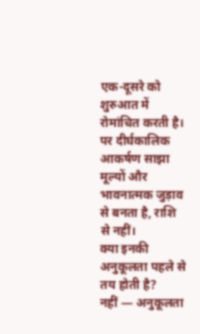एक-दूसरे को शुरुआत में रोमांचित करती है। पर दीर्घकालिक आकर्षण साझा मूल्यों और भावनात्मक जुड़ाव से बनता है, राशि से नहीं।
क्या इनकी अनुकूलता पहले से तय होती है?
नहीं — अनुकूलता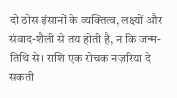दो ठोस इंसानों के व्यक्तित्व, लक्ष्यों और संवाद-शैली से तय होती है, न कि जन्म-तिथि से। राशि एक रोचक नज़रिया दे सकती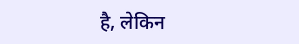है, लेकिन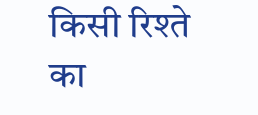किसी रिश्ते का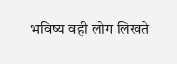भविष्य वही लोग लिखते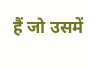हैं जो उसमें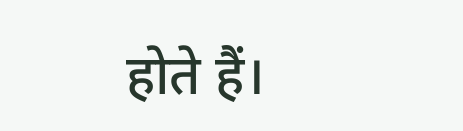होते हैं।